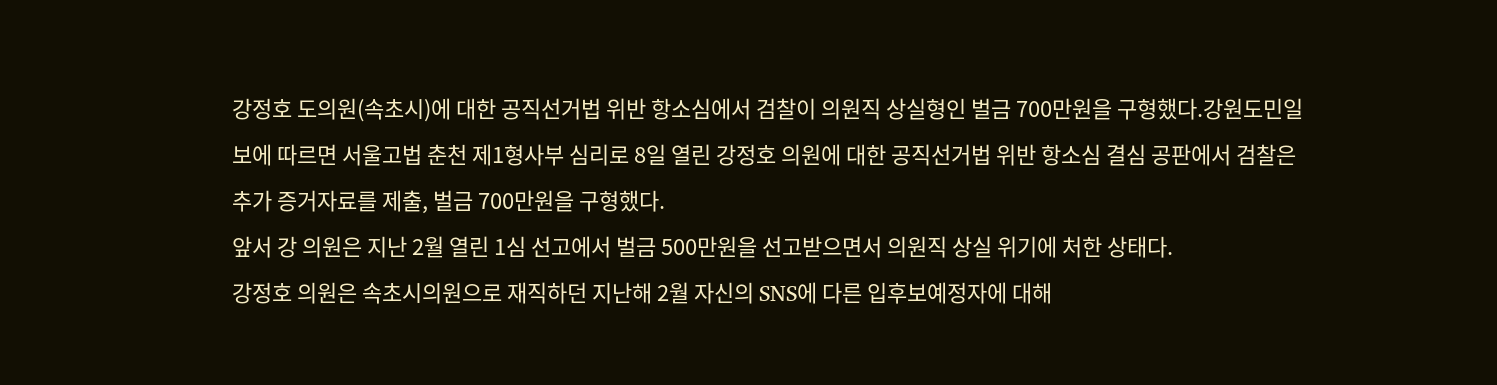강정호 도의원(속초시)에 대한 공직선거법 위반 항소심에서 검찰이 의원직 상실형인 벌금 700만원을 구형했다.강원도민일보에 따르면 서울고법 춘천 제1형사부 심리로 8일 열린 강정호 의원에 대한 공직선거법 위반 항소심 결심 공판에서 검찰은 추가 증거자료를 제출, 벌금 700만원을 구형했다.
앞서 강 의원은 지난 2월 열린 1심 선고에서 벌금 500만원을 선고받으면서 의원직 상실 위기에 처한 상태다.
강정호 의원은 속초시의원으로 재직하던 지난해 2월 자신의 SNS에 다른 입후보예정자에 대해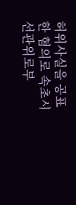허위사실을 공표한 혐의로 속초시선관위로부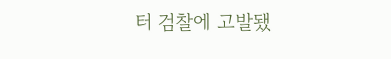터 검찰에 고발됐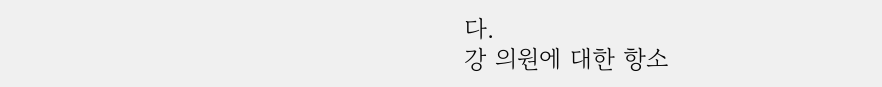다.
강 의원에 대한 항소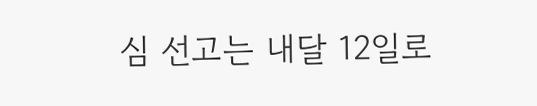심 선고는 내달 12일로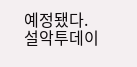예정됐다.
설악투데이